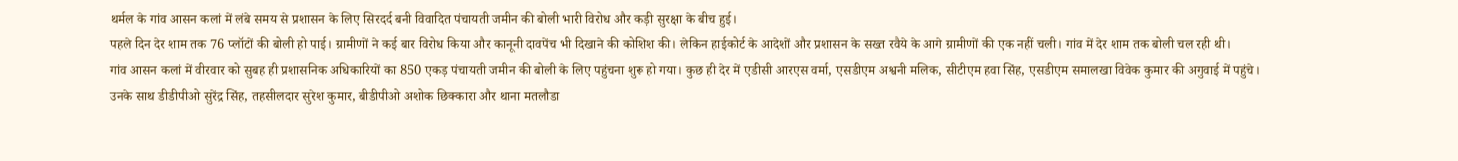थर्मल के गांव आसन कलां में लंबे समय से प्रशासन के लिए सिरदर्द बनी विवादित पंचायती जमीन की बोली भारी विरोध और कड़ी सुरक्षा के बीच हुई।
पहले दिन देर शाम तक 76 प्लॉटों की बोली हो पाई। ग्रामीणों ने कई बार विरोध किया और कानूनी दावपेंच भी दिखाने की कोशिश की। लेकिन हाईकोर्ट के आदेशों और प्रशासन के सख्त रवैये के आगे ग्रामीणों की एक नहीं चली। गांव में देर शाम तक बोली चल रही थी।
गांव आसन कलां में वीरवार को सुबह ही प्रशासनिक अधिकारियों का 850 एकड़ पंचायती जमीन की बोली के लिए पहुंचना शुरू हो गया। कुछ ही देर में एडीसी आरएस वर्मा, एसडीएम अश्वनी मलिक, सीटीएम हवा सिंह, एसडीएम समालखा विवेक कुमार की अगुवाई में पहुंचे।
उनके साथ डीडीपीओ सुरेंद्र सिंह, तहसीलदार सुरेश कुमार, बीडीपीओ अशोक छिक्कारा और थाना मतलौडा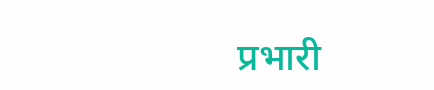प्रभारी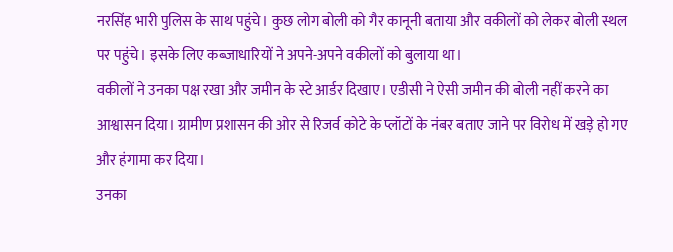नरसिंह भारी पुलिस के साथ पहुंचे। कुछ लोग बोली को गैर कानूनी बताया और वकीलों को लेकर बोली स्थल पर पहुंचे। इसके लिए कब्जाधारियों ने अपने-अपने वकीलों को बुलाया था।
वकीलों ने उनका पक्ष रखा और जमीन के स्टे आर्डर दिखाए। एडीसी ने ऐसी जमीन की बोली नहीं करने का आश्वासन दिया। ग्रामीण प्रशासन की ओर से रिजर्व कोटे के प्लॉटों के नंबर बताए जाने पर विरोध में खड़े हो गए और हंगामा कर दिया।
उनका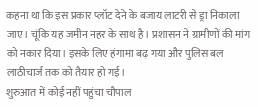कहना था कि इस प्रकार प्लॉट देने के बजाय लाटरी से ड्रा निकाला जाए। चूंकि यह जमीन नहर के साथ है। प्रशासन ने ग्रामीणों की मांग को नकार दिया। इसके लिए हंगामा बढ़ गया और पुलिस बल लाठीचार्ज तक को तैयार हो गई।
शुरुआत में कोई नहीं पहुंचा चौपाल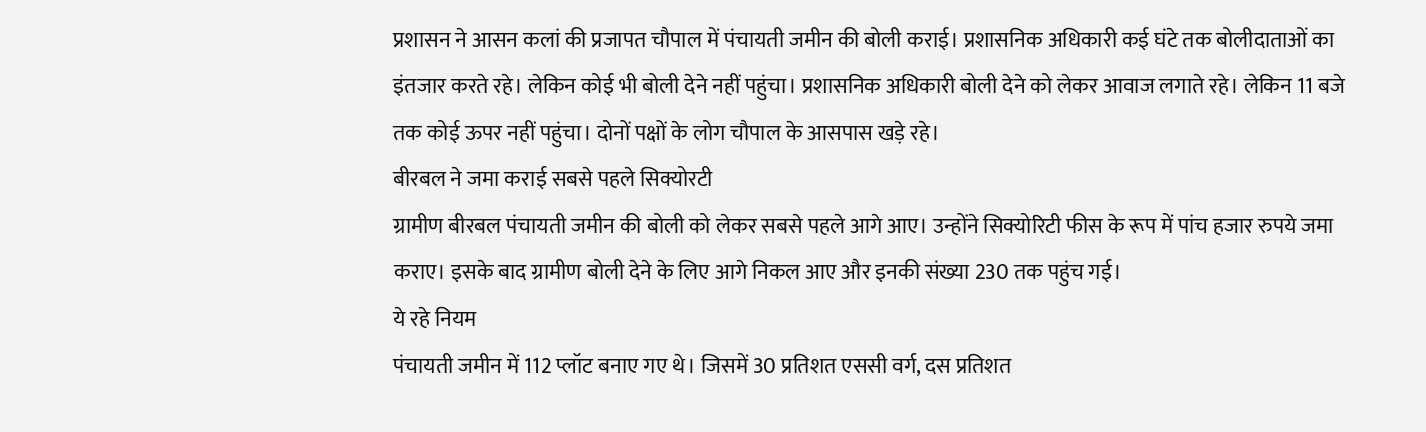प्रशासन ने आसन कलां की प्रजापत चौपाल में पंचायती जमीन की बोली कराई। प्रशासनिक अधिकारी कई घंटे तक बोलीदाताओं का इंतजार करते रहे। लेकिन कोई भी बोली देने नहीं पहुंचा। प्रशासनिक अधिकारी बोली देने को लेकर आवाज लगाते रहे। लेकिन 11 बजे तक कोई ऊपर नहीं पहुंचा। दोनों पक्षों के लोग चौपाल के आसपास खड़े रहे।
बीरबल ने जमा कराई सबसे पहले सिक्योरटी
ग्रामीण बीरबल पंचायती जमीन की बोली को लेकर सबसे पहले आगे आए। उन्होंने सिक्योरिटी फीस के रूप में पांच हजार रुपये जमा कराए। इसके बाद ग्रामीण बोली देने के लिए आगे निकल आए और इनकी संख्या 230 तक पहुंच गई।
ये रहे नियम
पंचायती जमीन में 112 प्लॉट बनाए गए थे। जिसमें 30 प्रतिशत एससी वर्ग, दस प्रतिशत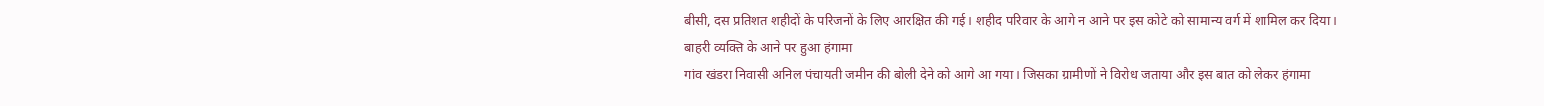बीसी, दस प्रतिशत शहीदों के परिजनों के लिए आरक्षित की गई। शहीद परिवार के आगे न आने पर इस कोटे को सामान्य वर्ग में शामिल कर दिया।
बाहरी व्यक्ति के आने पर हुआ हंगामा
गांव खंडरा निवासी अनिल पंचायती जमीन की बोली देने को आगे आ गया। जिसका ग्रामीणों ने विरोध जताया और इस बात को लेकर हंगामा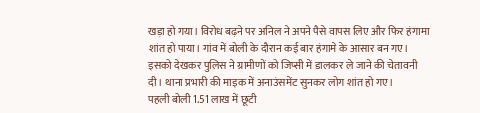खड़ा हो गया। विरोध बढ़ने पर अनिल ने अपने पैसे वापस लिए और फिर हंगामा शांत हो पाया। गांव में बोली के दौरान कई बार हंगामे के आसार बन गए। इसको देखकर पुलिस ने ग्रामीणों को जिप्सी में डालकर ले जाने की चेतावनी दी। थाना प्रभारी की माइक में अनाउंसमेंट सुनकर लोग शांत हो गए।
पहली बोली 1.51 लाख में छूटी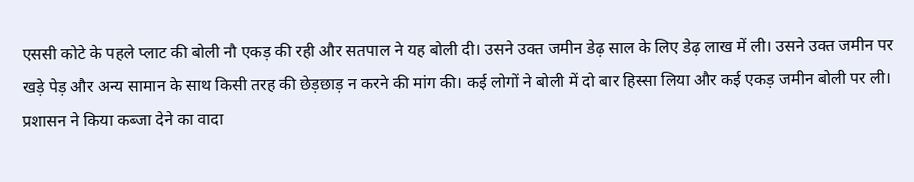एससी कोटे के पहले प्लाट की बोली नौ एकड़ की रही और सतपाल ने यह बोली दी। उसने उक्त जमीन डेढ़ साल के लिए डेढ़ लाख में ली। उसने उक्त जमीन पर खड़े पेड़ और अन्य सामान के साथ किसी तरह की छेड़छाड़ न करने की मांग की। कई लोगों ने बोली में दो बार हिस्सा लिया और कई एकड़ जमीन बोली पर ली।
प्रशासन ने किया कब्जा देने का वादा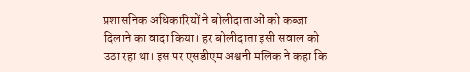प्रशासनिक अधिकारियों ने बोलीदाताओं को कब्जा दिलाने का वादा किया। हर बोलीदाता इसी सवाल को उठा रहा था। इस पर एसडीएम अश्वनी मलिक ने कहा कि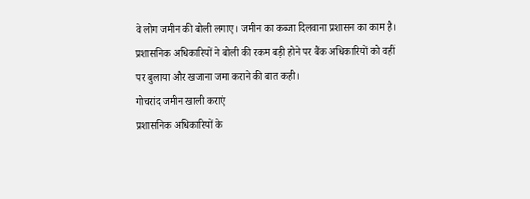वे लोग जमीन की बोली लगाए। जमीन का कब्जा दिलवाना प्रशासन का काम है। प्रशासनिक अधिकारियों ने बोली की रकम बड़ी होने पर बैंक अधिकारियों को वहीं पर बुलाया और खजाना जमा कराने की बात कही।
गोचरांद जमीन खाली कराएं
प्रशासनिक अधिकारियों के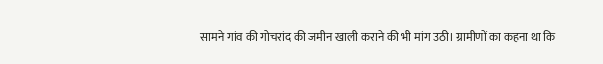सामने गांव की गोचरांद की जमीन खाली कराने की भी मांग उठी। ग्रामीणों का कहना था कि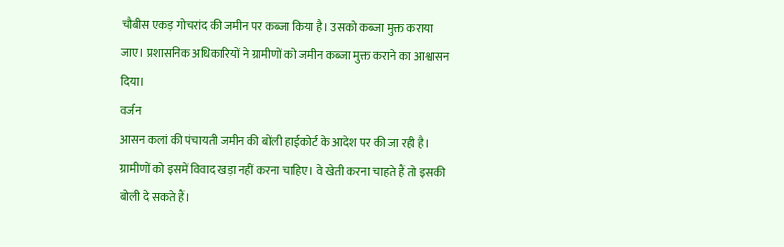चौबीस एकड़ गोचरांद की जमीन पर कब्जा किया है। उसको कब्जा मुक्त कराया जाए। प्रशासनिक अधिकारियों ने ग्रामीणों को जमीन कब्जा मुक्त कराने का आश्वासन दिया।
वर्जन
आसन कलां की पंचायती जमीन की बोंली हाईकोर्ट के आदेश पर की जा रही है। ग्रामीणों को इसमें विवाद खड़ा नहीं करना चाहिए। वे खेती करना चाहते हैं तो इसकी बोली दे सकते हैं।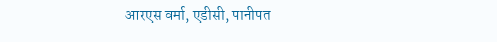आरएस वर्मा, एडीसी, पानीपत